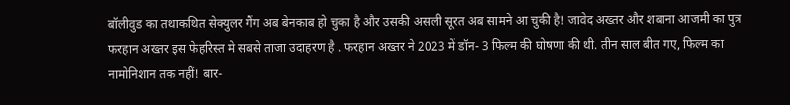बॉलीवुड का तथाकथित सेक्युलर गैंग अब बेनकाब हो चुका है और उसकी असली सूरत अब सामने आ चुकी है! जावेद अख्तर और शबाना आजमी का पुत्र फरहान अख्तर इस फेहरिस्त मे सबसे ताजा उदाहरण है . फरहान अख्तर ने 2023 में डॉन- 3 फिल्म की घोषणा की थी. तीन साल बीत गए, फिल्म का नामोनिशान तक नहीं! बार-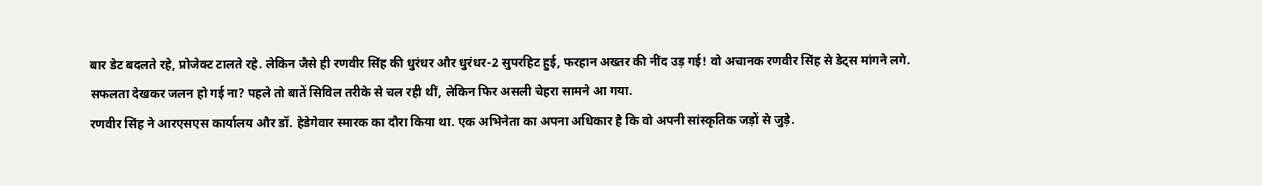बार डेट बदलते रहे, प्रोजेक्ट टालते रहे. लेकिन जैसे ही रणवीर सिंह की धुरंधर और धुरंधर-2 सुपरहिट हुई, फरहान अख्तर की नींद उड़ गई! वो अचानक रणवीर सिंह से डेट्स मांगने लगे. सफलता देखकर जलन हो गई ना? पहले तो बातें सिविल तरीके से चल रही थीं, लेकिन फिर असली चेहरा सामने आ गया.
रणवीर सिंह ने आरएसएस कार्यालय और डॉ. हेडेगेवार स्मारक का दौरा किया था. एक अभिनेता का अपना अधिकार है कि वो अपनी सांस्कृतिक जड़ों से जुड़े.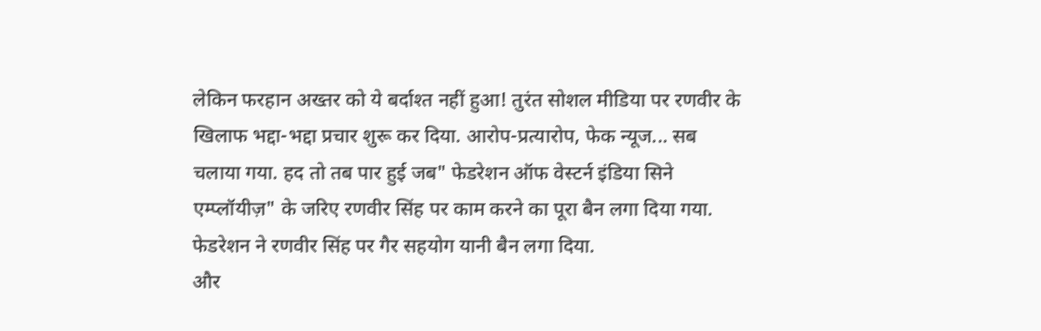लेकिन फरहान अख्तर को ये बर्दाश्त नहीं हुआ! तुरंत सोशल मीडिया पर रणवीर के खिलाफ भद्दा-भद्दा प्रचार शुरू कर दिया. आरोप-प्रत्यारोप, फेक न्यूज... सब चलाया गया. हद तो तब पार हुई जब" फेडरेशन ऑफ वेस्टर्न इंडिया सिने एम्प्लॉयीज़" के जरिए रणवीर सिंह पर काम करने का पूरा बैन लगा दिया गया. फेडरेशन ने रणवीर सिंह पर गैर सहयोग यानी बैन लगा दिया.
और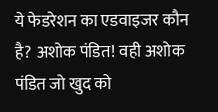ये फेडरेशन का एडवाइजर कौन है? अशोक पंडित! वही अशोक पंडित जो खुद को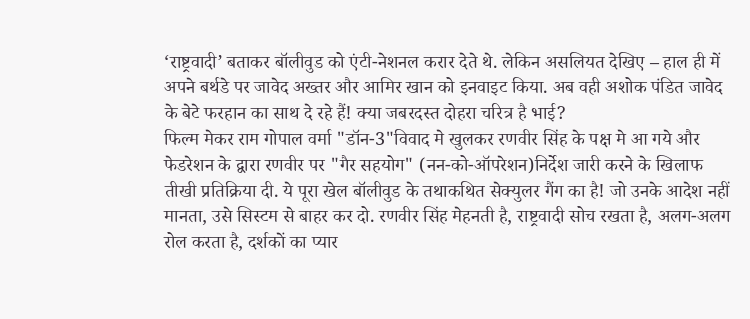‘राष्ट्रवादी’ बताकर बॉलीवुड को एंटी-नेशनल करार देते थे. लेकिन असलियत देखिए – हाल ही में अपने बर्थडे पर जावेद अख्तर और आमिर खान को इनवाइट किया. अब वही अशोक पंडित जावेद के बेटे फरहान का साथ दे रहे हैं! क्या जबरदस्त दोहरा चरित्र है भाई?
फिल्म मेकर राम गोपाल वर्मा "डॉन-3"विवाद मे खुलकर रणवीर सिंह के पक्ष मे आ गये और फेडरेशन के द्वारा रणवीर पर "गैर सहयोग" (नन-को-ऑपरेशन)निर्देश जारी करने के खिलाफ तीखी प्रतिक्रिया दी. ये पूरा खेल बॉलीवुड के तथाकथित सेक्युलर गैंग का है! जो उनके आदेश नहीं मानता, उसे सिस्टम से बाहर कर दो. रणवीर सिंह मेहनती है, राष्ट्रवादी सोच रखता है, अलग-अलग रोल करता है, दर्शकों का प्यार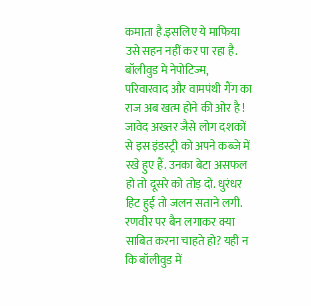कमाता है.इसलिए ये माफिया उसे सहन नहीं कर पा रहा है.
बॉलीवुड मे नेपोटिज्म, परिवारवाद और वामपंथी गैंग का राज अब खत्म होने की ओर है ! जावेद अख्तर जैसे लोग दशकों से इस इंडस्ट्री को अपने कब्जे में रखे हुए हैं. उनका बेटा असफल हो तो दूसरे को तोड़ दो. धुरंधर हिट हुई तो जलन सताने लगी. रणवीर पर बैन लगाकर क्या साबित करना चाहते हो? यही न कि बॉलीवुड में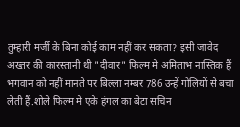तुम्हारी मर्जी के बिना कोई काम नहीं कर सकता? इसी जावेद अख्तर की कारस्तानी थी "दीवार" फिल्म मे अमिताभ नास्तिक हैं भगवान को नहीं मानते पर बिल्ला नम्बर 786 उन्हें गोलियों से बचा लेती हैं.शोले फिल्म मे एके हंगल का बेटा सचिन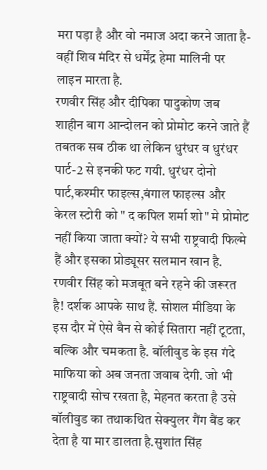मरा पड़ा है और वो नमाज अदा करने जाता है- वहीं शिव मंदिर से धर्मेंद्र हेमा मालिनी पर लाइन मारता है.
रणवीर सिंह और दीपिका पादुकोण जब शाहीन बाग आन्दोलन को प्रोमोट करने जाते हैं तबतक सब ठीक था लेकिन धुरंधर व धुरंधर पार्ट-2 से इनकी फट गयी. धुरंधर दोनो पार्ट,कश्मीर फाइल्स,बंगाल फाइल्स और केरल स्टोरी को " द कपिल शर्मा शो" मे प्रोमोट नहीं किया जाता क्यों? ये सभी राष्ट्रवादी फिल्मे हैं और इसका प्रोड्यूसर सलमान खान है.
रणवीर सिंह को मजबूत बने रहने की जरूरत है! दर्शक आपके साथ हैं. सोशल मीडिया के इस दौर में ऐसे बैन से कोई सितारा नहीं टूटता, बल्कि और चमकता है. बॉलीवुड के इस गंदे माफिया को अब जनता जवाब देगी. जो भी राष्ट्रवादी सोच रखता है, मेहनत करता है उसे बॉलीवुड का तथाकथित सेक्युलर गैंग बैंड कर देता है या मार डालता है.सुशांत सिंह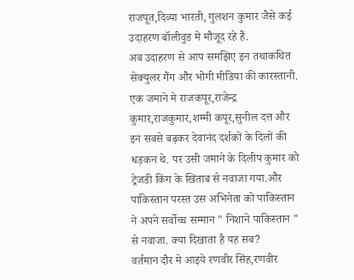राजपूत,दिव्या भारती, गुलशन कुमार जैसे कई उदाहरण बॉलीवुड मे मौजूद रहे हैं.
अब उदाहरण से आप समझिए इन तथाकथित सेक्युलर गैंग और भोगी मीडिया की कारस्तानी. एक जमाने मे राजकपूर,राजेन्द्र कुमार,राजकुमार,शम्मी कपूर,सुनील दत्त और इन सबसे बढ़कर देवानंद दर्शकों के दिलों की धड़कन थे. पर उसी जमाने के दिलीप कुमार को ट्रेजडी किंग के खिताब से नवाजा गया.और पाकिस्तान परस्त उस अभिनेता को पाकिस्तान ने अपने सर्वोच्च सम्मान " निशाने पाकिस्तान " से नवाजा. क्या दिखाता है यह सब?
वर्तमान दौर मे आइये रणवीर सिंह,रणवीर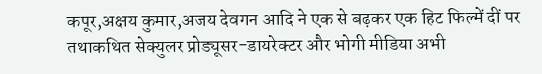कपूर,अक्षय कुमार,अजय देवगन आदि ने एक से बढ़कर एक हिट फिल्में दीं पर तथाकथित सेक्युलर प्रोड्यूसर-डायरेक्टर और भोगी मीडिया अभी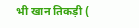भी खान तिकड़ी (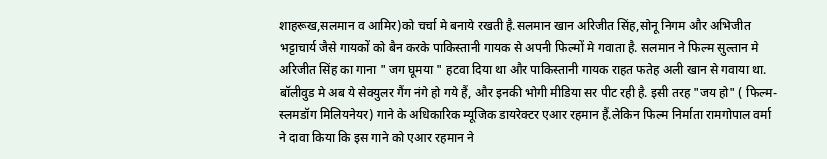शाहरूख,सलमान व आमिर)को चर्चा मे बनाये रखती है.सलमान खान अरिजीत सिंह,सोनू निगम और अभिजीत भट्टाचार्य जैसे गायकों को बैन करके पाकिस्तानी गायक से अपनी फिल्मों मे गवाता है. सलमान ने फिल्म सुल्तान मे अरिजीत सिंह का गाना " जग घूमया " हटवा दिया था और पाकिस्तानी गायक राहत फतेह अली खान से गवाया था.
बॉलीवुड मे अब ये सेक्युलर गैंग नंगे हो गये हैं, और इनकी भोगी मीडिया सर पीट रही है. इसी तरह "जय हो" ( फिल्म- स्लमडॉग मिलियनेयर) गाने के अधिकारिक म्यूजिक डायरेक्टर एआर रहमान हैं.लेकिन फिल्म निर्माता रामगोपाल वर्मा ने दावा किया कि इस गाने को एआर रहमान ने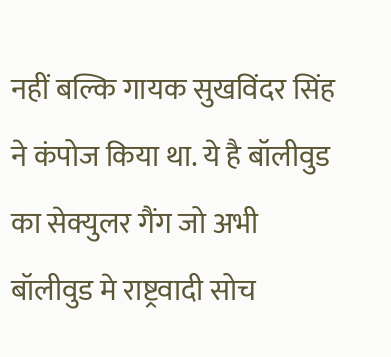नहीं बल्कि गायक सुखविंदर सिंह ने कंपोज किया था. ये है बॉलीवुड का सेक्युलर गैंग जो अभी बॉलीवुड मे राष्ट्रवादी सोच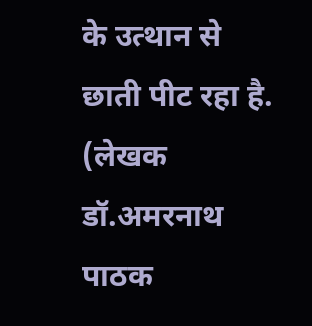के उत्थान से छाती पीट रहा है.
(लेखक डॉ.अमरनाथ पाठक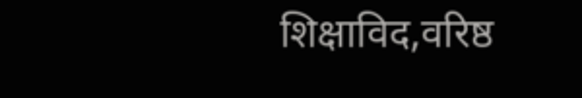शिक्षाविद,वरिष्ठ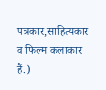पत्रकार,साहित्यकार व फिल्म कलाकार हैं.)